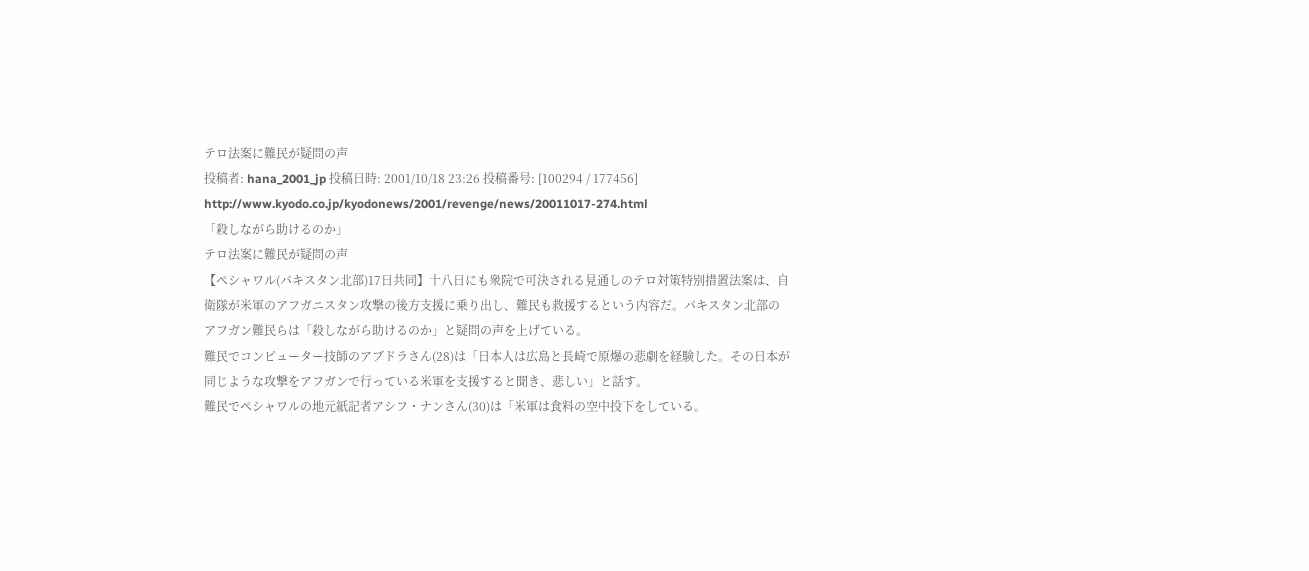テロ法案に難民が疑問の声
投稿者: hana_2001_jp 投稿日時: 2001/10/18 23:26 投稿番号: [100294 / 177456]
http://www.kyodo.co.jp/kyodonews/2001/revenge/news/20011017-274.html
「殺しながら助けるのか」
テロ法案に難民が疑問の声
【ペシャワル(パキスタン北部)17日共同】十八日にも衆院で可決される見通しのテロ対策特別措置法案は、自衛隊が米軍のアフガニスタン攻撃の後方支援に乗り出し、難民も救援するという内容だ。パキスタン北部のアフガン難民らは「殺しながら助けるのか」と疑問の声を上げている。
難民でコンピューター技師のアブドラさん(28)は「日本人は広島と長崎で原爆の悲劇を経験した。その日本が同じような攻撃をアフガンで行っている米軍を支援すると聞き、悲しい」と話す。
難民でペシャワルの地元紙記者アシフ・ナンさん(30)は「米軍は食料の空中投下をしている。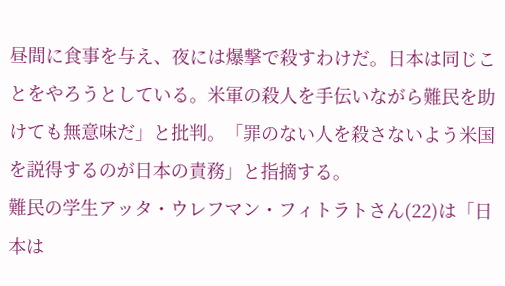昼間に食事を与え、夜には爆撃で殺すわけだ。日本は同じことをやろうとしている。米軍の殺人を手伝いながら難民を助けても無意味だ」と批判。「罪のない人を殺さないよう米国を説得するのが日本の責務」と指摘する。
難民の学生アッタ・ウレフマン・フィトラトさん(22)は「日本は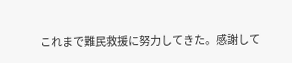これまで難民救援に努力してきた。感謝して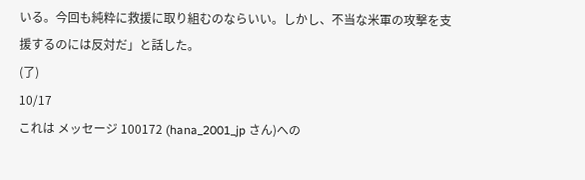いる。今回も純粋に救援に取り組むのならいい。しかし、不当な米軍の攻撃を支援するのには反対だ」と話した。
(了)
10/17
これは メッセージ 100172 (hana_2001_jp さん)への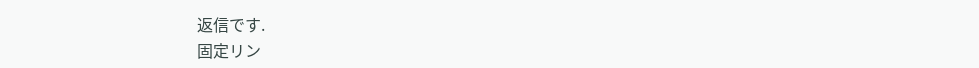返信です.
固定リン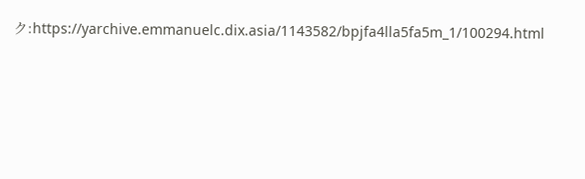ク:https://yarchive.emmanuelc.dix.asia/1143582/bpjfa4lla5fa5m_1/100294.html